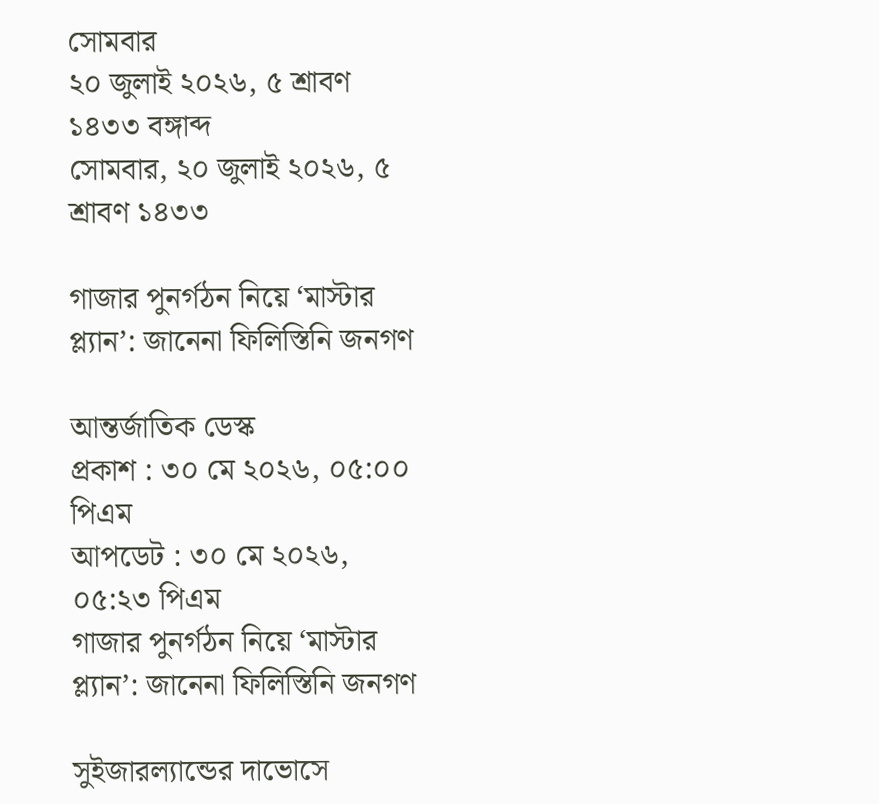সোমবার
২০ জুলাই ২০২৬, ৫ শ্রাবণ ১৪৩৩ বঙ্গাব্দ
সোমবার, ২০ জুলাই ২০২৬, ৫ শ্রাবণ ১৪৩৩

গাজার পুনর্গঠন নিয়ে ‘মাস্টার প্ল্যান’: জানেনা ফিলিস্তিনি জনগণ

আন্তর্জাতিক ডেস্ক
প্রকাশ : ৩০ মে ২০২৬, ০৫:০০ পিএম
আপডেট : ৩০ মে ২০২৬, ০৫:২৩ পিএম
গাজার পুনর্গঠন নিয়ে ‘মাস্টার প্ল্যান’: জানেনা ফিলিস্তিনি জনগণ

সুইজারল্যান্ডের দাভোসে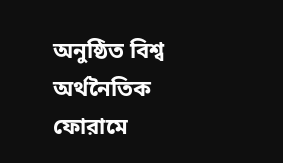অনুষ্ঠিত বিশ্ব অর্থনৈতিক ফোরামে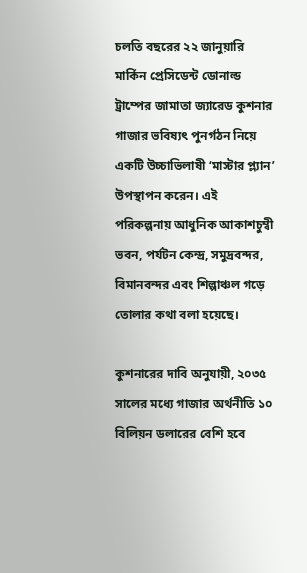চলতি বছরের ২২ জানুয়ারি মার্কিন প্রেসিডেন্ট ডোনাল্ড ট্রাম্পের জামাতা জ্যারেড কুশনার গাজার ভবিষ্যৎ পুনর্গঠন নিয়ে একটি উচ্চাভিলাষী ‘মাস্টার প্ল্যান’ উপস্থাপন করেন। এই পরিকল্পনায় আধুনিক আকাশচুম্বী ভবন, পর্যটন কেন্দ্র, সমুদ্রবন্দর, বিমানবন্দর এবং শিল্পাঞ্চল গড়ে তোলার কথা বলা হয়েছে।

কুশনারের দাবি অনুযায়ী, ২০৩৫ সালের মধ্যে গাজার অর্থনীতি ১০ বিলিয়ন ডলারের বেশি হবে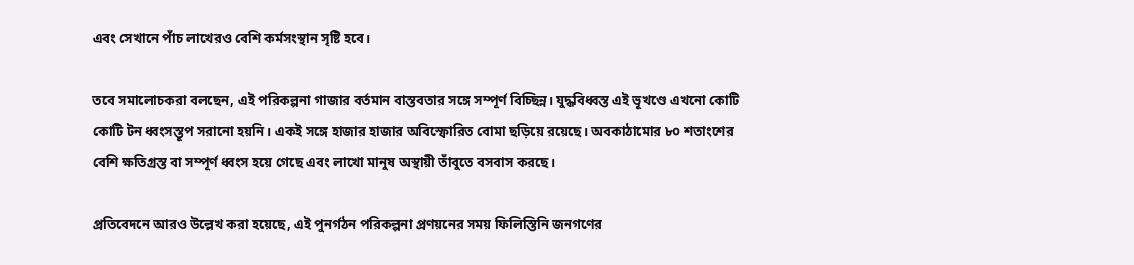এবং সেখানে পাঁচ লাখেরও বেশি কর্মসংস্থান সৃষ্টি হবে।

তবে সমালোচকরা বলছেন, এই পরিকল্পনা গাজার বর্তমান বাস্তবতার সঙ্গে সম্পূর্ণ বিচ্ছিন্ন। যুদ্ধবিধ্বস্ত এই ভূখণ্ডে এখনো কোটি কোটি টন ধ্বংসস্তূপ সরানো হয়নি। একই সঙ্গে হাজার হাজার অবিস্ফোরিত বোমা ছড়িয়ে রয়েছে। অবকাঠামোর ৮০ শতাংশের বেশি ক্ষতিগ্রস্ত বা সম্পূর্ণ ধ্বংস হয়ে গেছে এবং লাখো মানুষ অস্থায়ী তাঁবুতে বসবাস করছে।

প্রতিবেদনে আরও উল্লেখ করা হয়েছে, এই পুনর্গঠন পরিকল্পনা প্রণয়নের সময় ফিলিস্তিনি জনগণের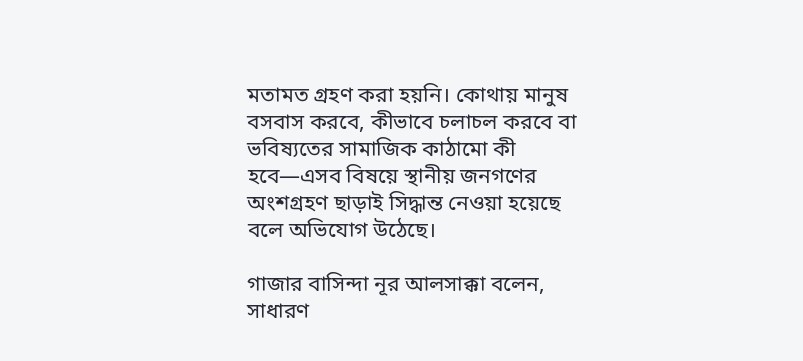মতামত গ্রহণ করা হয়নি। কোথায় মানুষ বসবাস করবে, কীভাবে চলাচল করবে বা ভবিষ্যতের সামাজিক কাঠামো কী হবে—এসব বিষয়ে স্থানীয় জনগণের অংশগ্রহণ ছাড়াই সিদ্ধান্ত নেওয়া হয়েছে বলে অভিযোগ উঠেছে।

গাজার বাসিন্দা নূর আলসাক্কা বলেন, সাধারণ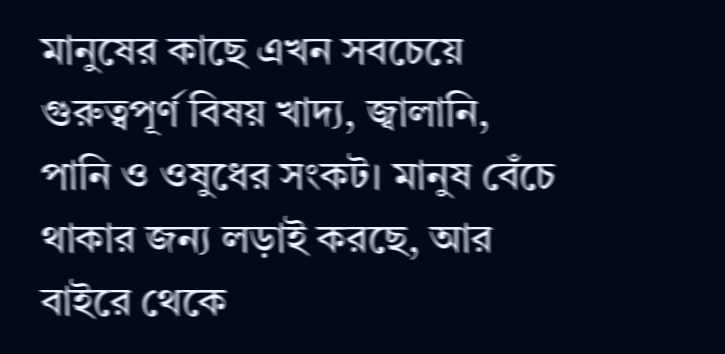মানুষের কাছে এখন সবচেয়ে গুরুত্বপূর্ণ বিষয় খাদ্য, জ্বালানি, পানি ও ওষুধের সংকট। মানুষ বেঁচে থাকার জন্য লড়াই করছে, আর বাইরে থেকে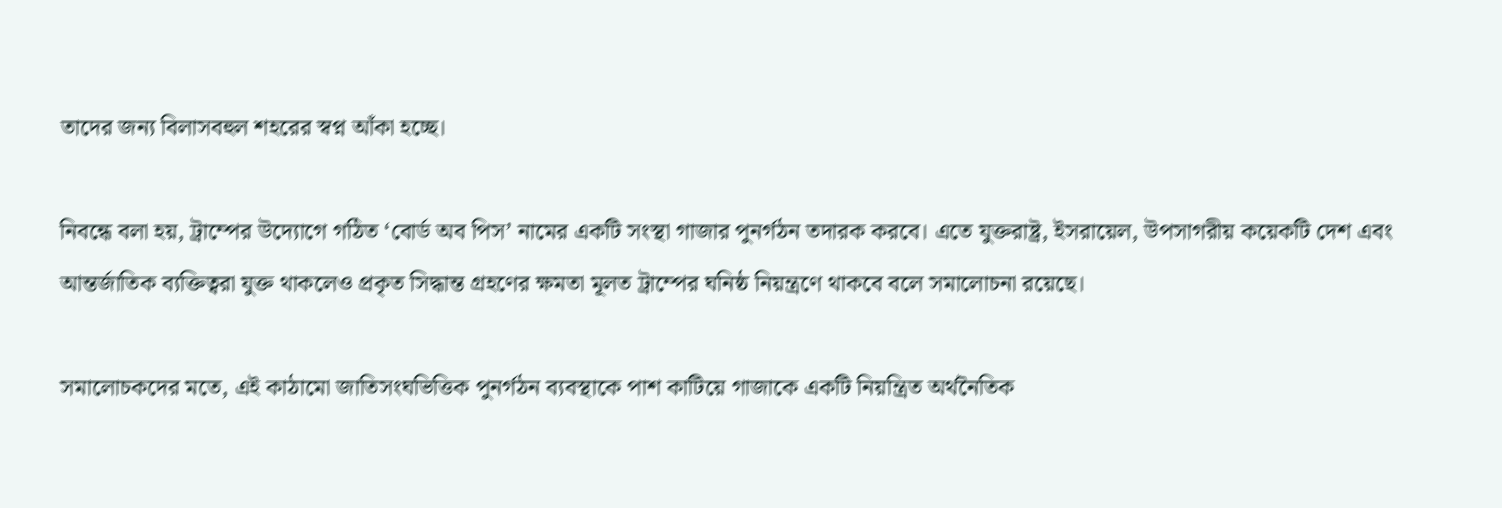তাদের জন্য বিলাসবহুল শহরের স্বপ্ন আঁকা হচ্ছে।

নিবন্ধে বলা হয়, ট্রাম্পের উদ্যোগে গঠিত ‘বোর্ড অব পিস’ নামের একটি সংস্থা গাজার পুনর্গঠন তদারক করবে। এতে যুক্তরাষ্ট্র, ইসরায়েল, উপসাগরীয় কয়েকটি দেশ এবং আন্তর্জাতিক ব্যক্তিত্বরা যুক্ত থাকলেও প্রকৃত সিদ্ধান্ত গ্রহণের ক্ষমতা মূলত ট্রাম্পের ঘনিষ্ঠ নিয়ন্ত্রণে থাকবে বলে সমালোচনা রয়েছে।

সমালোচকদের মতে, এই কাঠামো জাতিসংঘভিত্তিক পুনর্গঠন ব্যবস্থাকে পাশ কাটিয়ে গাজাকে একটি নিয়ন্ত্রিত অর্থনৈতিক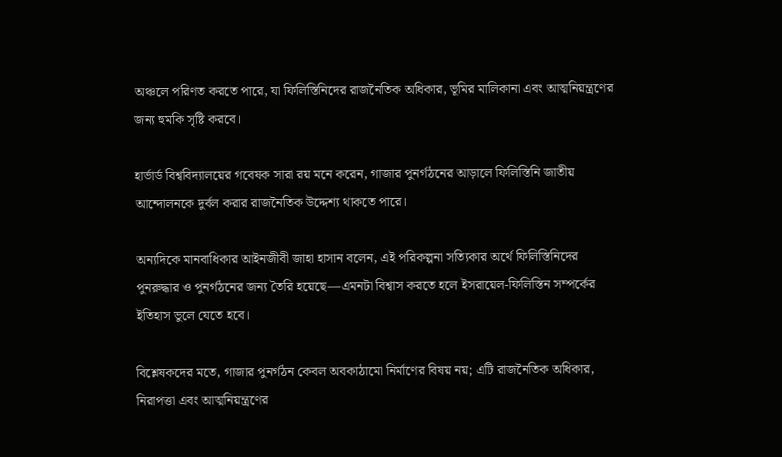অঞ্চলে পরিণত করতে পারে, যা ফিলিস্তিনিদের রাজনৈতিক অধিকার, ভূমির মালিকানা এবং আত্মনিয়ন্ত্রণের জন্য হুমকি সৃষ্টি করবে।

হার্ভার্ড বিশ্ববিদ্যালয়ের গবেষক সারা রয় মনে করেন, গাজার পুনর্গঠনের আড়ালে ফিলিস্তিনি জাতীয় আন্দোলনকে দুর্বল করার রাজনৈতিক উদ্দেশ্য থাকতে পারে।

অন্যদিকে মানবাধিকার আইনজীবী জাহা হাসান বলেন, এই পরিকল্পনা সত্যিকার অর্থে ফিলিস্তিনিদের পুনরুদ্ধার ও পুনর্গঠনের জন্য তৈরি হয়েছে—এমনটা বিশ্বাস করতে হলে ইসরায়েল-ফিলিস্তিন সম্পর্কের ইতিহাস ভুলে যেতে হবে।

বিশ্লেষকদের মতে, গাজার পুনর্গঠন কেবল অবকাঠামো নির্মাণের বিষয় নয়; এটি রাজনৈতিক অধিকার, নিরাপত্তা এবং আত্মনিয়ন্ত্রণের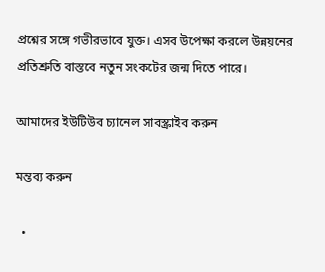প্রশ্নের সঙ্গে গভীরভাবে যুক্ত। এসব উপেক্ষা করলে উন্নয়নের প্রতিশ্রুতি বাস্তবে নতুন সংকটের জন্ম দিতে পারে।

আমাদের ইউটিউব চ্যানেল সাবস্ক্রাইব করুন

মন্তব্য করুন

  •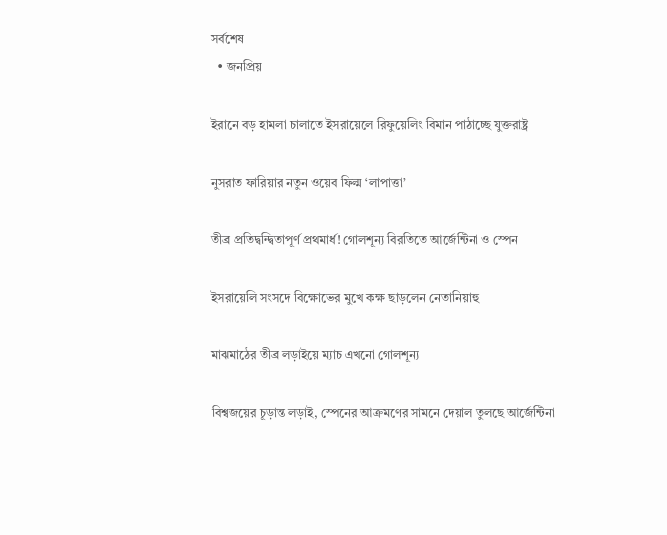সর্বশেষ
  • জনপ্রিয়

ইরানে বড় হামলা চালাতে ইসরায়েলে রিফুয়েলিং বিমান পাঠাচ্ছে যুক্তরাষ্ট্র

নুসরাত ফারিয়ার নতুন ওয়েব ফিল্ম ‘লাপাত্তা’

তীব্র প্রতিদ্বন্দ্বিতাপূর্ণ প্রথমার্ধ! গোলশূন্য বিরতিতে আর্জেন্টিনা ও স্পেন

ইসরায়েলি সংসদে বিক্ষোভের মুখে কক্ষ ছাড়লেন নেতানিয়াহু

মাঝমাঠের তীব্র লড়াইয়ে ম্যাচ এখনো গোলশূন্য

বিশ্বজয়ের চূড়ান্ত লড়াই, স্পেনের আক্রমণের সামনে দেয়াল তুলছে আর্জেন্টিনা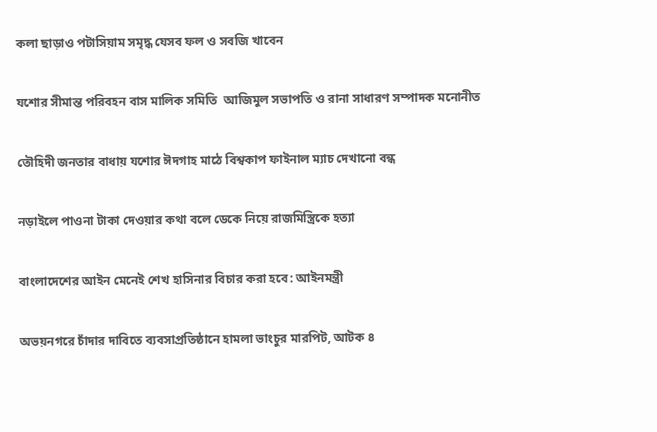কলা ছাড়াও পটাসিয়াম সমৃদ্ধ যেসব ফল ও সবজি খাবেন

যশোর সীমান্ত পরিবহন বাস মালিক সমিতি  আজিমুল সভাপতি ও রানা সাধারণ সম্পাদক মনোনীত

তৌহিদী জনতার বাধায় যশোর ঈদগাহ মাঠে বিশ্বকাপ ফাইনাল ম্যাচ দেখানো বন্ধ

নড়াইলে পাওনা টাকা দেওয়ার কথা বলে ডেকে নিয়ে রাজমিস্ত্রিকে হত্যা

বাংলাদেশের আইন মেনেই শেখ হাসিনার বিচার করা হবে: আইনমন্ত্রী

অভয়নগরে চাঁদার দাবিতে ব্যবসাপ্রতিষ্ঠানে হামলা ভাংচুর মারপিট, আটক ৪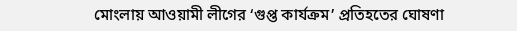মোংলায় আওয়ামী লীগের ‘গুপ্ত কার্যক্রম’ প্রতিহতের ঘোষণা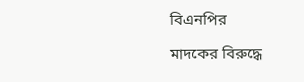বিএনপির

মাদকের বিরুদ্ধে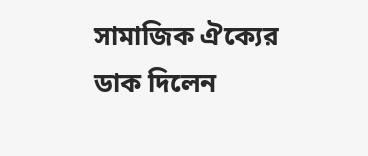সামাজিক ঐক্যের ডাক দিলেন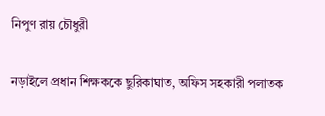নিপুণ রায় চৌধুরী

নড়াইলে প্রধান শিক্ষককে ছুরিকাঘাত, অফিস সহকারী পলাতক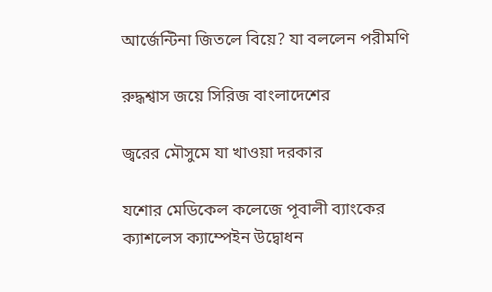আর্জেন্টিনা জিতলে বিয়ে? যা বললেন পরীমণি

রুদ্ধশ্বাস জয়ে সিরিজ বাংলাদেশের

জ্বরের মৌসুমে যা খাওয়া দরকার

যশোর মেডিকেল কলেজে পূবালী ব্যাংকের ক্যাশলেস ক্যাম্পেইন উদ্বোধন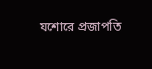যশোরে প্রজাপতি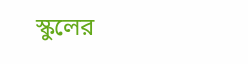স্কুলের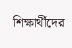শিক্ষার্থীদের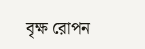বৃক্ষ রোপন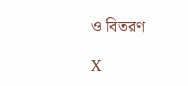ও বিতরণ

X